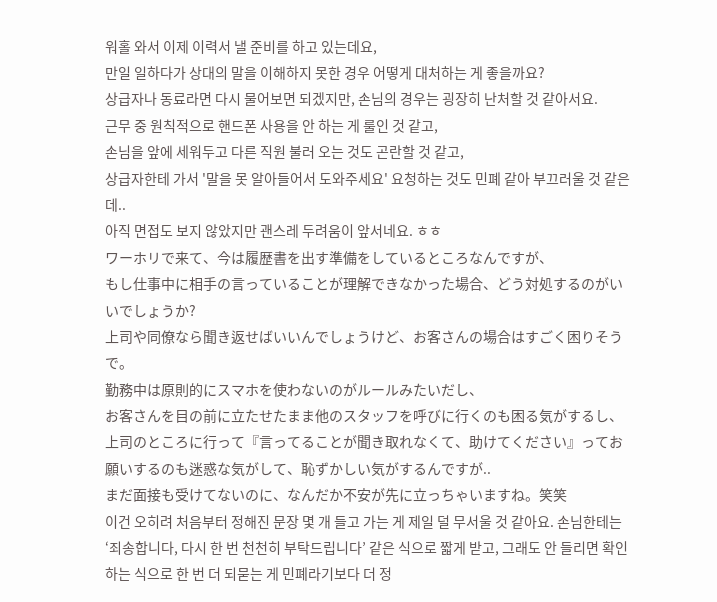워홀 와서 이제 이력서 낼 준비를 하고 있는데요,
만일 일하다가 상대의 말을 이해하지 못한 경우 어떻게 대처하는 게 좋을까요?
상급자나 동료라면 다시 물어보면 되겠지만, 손님의 경우는 굉장히 난처할 것 같아서요.
근무 중 원칙적으로 핸드폰 사용을 안 하는 게 룰인 것 같고,
손님을 앞에 세워두고 다른 직원 불러 오는 것도 곤란할 것 같고,
상급자한테 가서 '말을 못 알아들어서 도와주세요' 요청하는 것도 민폐 같아 부끄러울 것 같은데..
아직 면접도 보지 않았지만 괜스레 두려움이 앞서네요. ㅎㅎ
ワーホリで来て、今は履歴書を出す準備をしているところなんですが、
もし仕事中に相手の言っていることが理解できなかった場合、どう対処するのがいいでしょうか?
上司や同僚なら聞き返せばいいんでしょうけど、お客さんの場合はすごく困りそうで。
勤務中は原則的にスマホを使わないのがルールみたいだし、
お客さんを目の前に立たせたまま他のスタッフを呼びに行くのも困る気がするし、
上司のところに行って『言ってることが聞き取れなくて、助けてください』ってお願いするのも迷惑な気がして、恥ずかしい気がするんですが..
まだ面接も受けてないのに、なんだか不安が先に立っちゃいますね。笑笑
이건 오히려 처음부터 정해진 문장 몇 개 들고 가는 게 제일 덜 무서울 것 같아요. 손님한테는 ‘죄송합니다, 다시 한 번 천천히 부탁드립니다’ 같은 식으로 짧게 받고, 그래도 안 들리면 확인하는 식으로 한 번 더 되묻는 게 민폐라기보다 더 정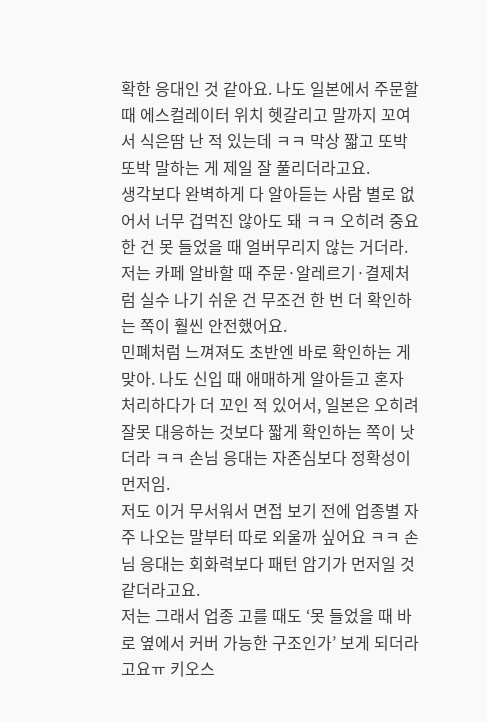확한 응대인 것 같아요. 나도 일본에서 주문할 때 에스컬레이터 위치 헷갈리고 말까지 꼬여서 식은땀 난 적 있는데 ㅋㅋ 막상 짧고 또박또박 말하는 게 제일 잘 풀리더라고요.
생각보다 완벽하게 다 알아듣는 사람 별로 없어서 너무 겁먹진 않아도 돼 ㅋㅋ 오히려 중요한 건 못 들었을 때 얼버무리지 않는 거더라. 저는 카페 알바할 때 주문·알레르기·결제처럼 실수 나기 쉬운 건 무조건 한 번 더 확인하는 쪽이 훨씬 안전했어요.
민폐처럼 느껴져도 초반엔 바로 확인하는 게 맞아. 나도 신입 때 애매하게 알아듣고 혼자 처리하다가 더 꼬인 적 있어서, 일본은 오히려 잘못 대응하는 것보다 짧게 확인하는 쪽이 낫더라 ㅋㅋ 손님 응대는 자존심보다 정확성이 먼저임.
저도 이거 무서워서 면접 보기 전에 업종별 자주 나오는 말부터 따로 외울까 싶어요 ㅋㅋ 손님 응대는 회화력보다 패턴 암기가 먼저일 것 같더라고요.
저는 그래서 업종 고를 때도 ‘못 들었을 때 바로 옆에서 커버 가능한 구조인가’ 보게 되더라고요ㅠ 키오스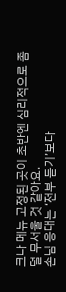크나 메뉴 고정된 곳이 초반엔 심리적으로 좀 덜 무서울 것 같아요.
손님 응대는 ‘전부 듣기’보다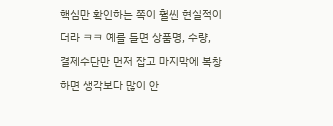핵심만 확인하는 쪽이 훨씬 현실적이더라 ㅋㅋ 예를 들면 상품명, 수량, 결제수단만 먼저 잡고 마지막에 복창하면 생각보다 많이 안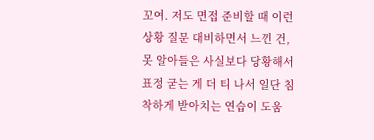꼬여. 저도 면접 준비할 때 이런 상황 질문 대비하면서 느낀 건, 못 알아들은 사실보다 당황해서 표정 굳는 게 더 티 나서 일단 침착하게 받아치는 연습이 도움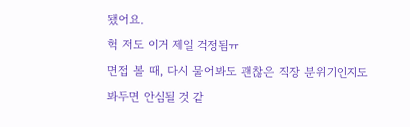됐어요.
헉 저도 이거 제일 걱정됨ㅠ
면접 볼 때, 다시 물어봐도 괜찮은 직장 분위기인지도 봐두면 안심될 것 같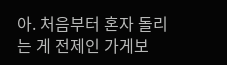아. 처음부터 혼자 돌리는 게 전제인 가게보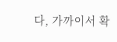다, 가까이서 확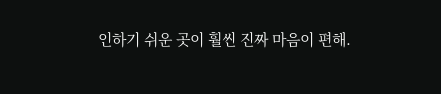인하기 쉬운 곳이 훨씬 진짜 마음이 편해.